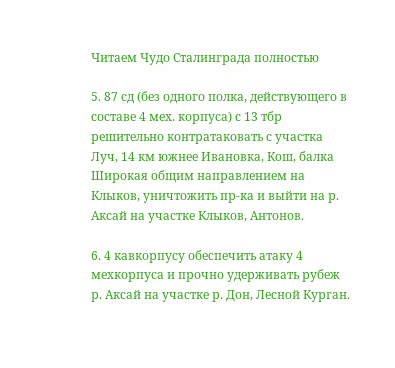Читаем Чудо Сталинграда полностью

5. 87 сд (без одного полка, действующего в составе 4 мех. корпуса) с 13 тбр решительно контратаковать с участка Луч, 14 км южнее Ивановка, Кош, балка Широкая общим направлением на Клыков, уничтожить пр-ка и выйти на р. Аксай на участке Клыков, Антонов.

6. 4 кавкорпусу обеспечить атаку 4 мехкорпуса и прочно удерживать рубеж р. Аксай на участке р. Дон, Лесной Курган.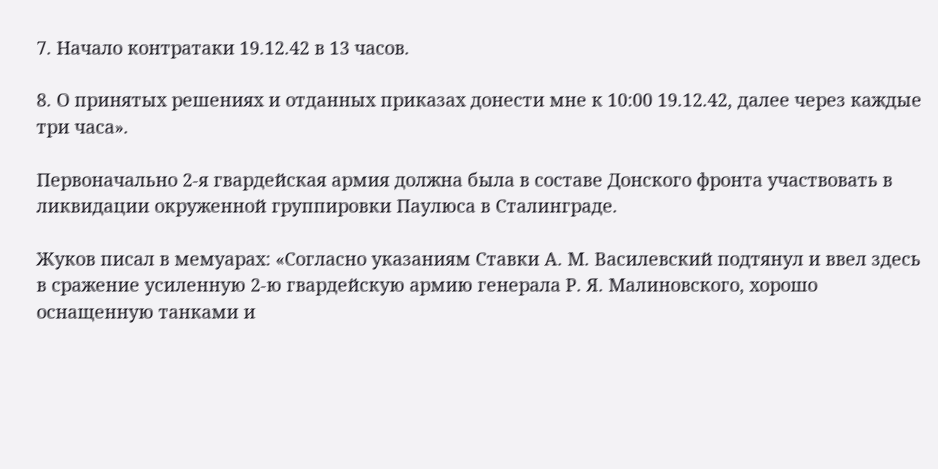7. Начало контратаки 19.12.42 в 13 часов.

8. О принятых решениях и отданных приказах донести мне к 10:00 19.12.42, далее через каждые три часа».

Первоначально 2-я гвардейская армия должна была в составе Донского фронта участвовать в ликвидации окруженной группировки Паулюса в Сталинграде.

Жуков писал в мемуарах: «Согласно указаниям Ставки А. М. Василевский подтянул и ввел здесь в сражение усиленную 2-ю гвардейскую армию генерала Р. Я. Малиновского, хорошо оснащенную танками и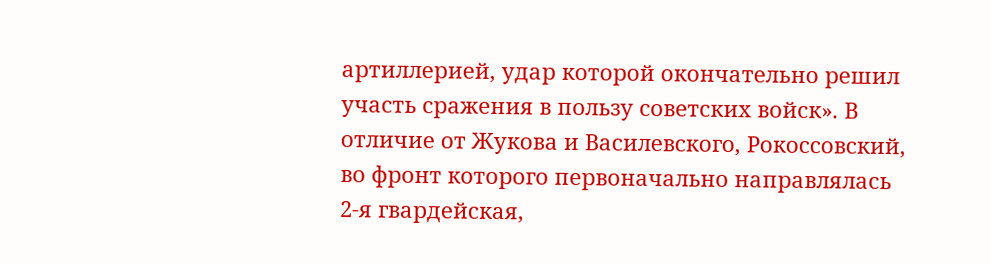артиллерией, удар которой окончательно решил участь сражения в пользу советских войск». В отличие от Жукова и Василевского, Рокоссовский, во фронт которого первоначально направлялась 2-я гвардейская,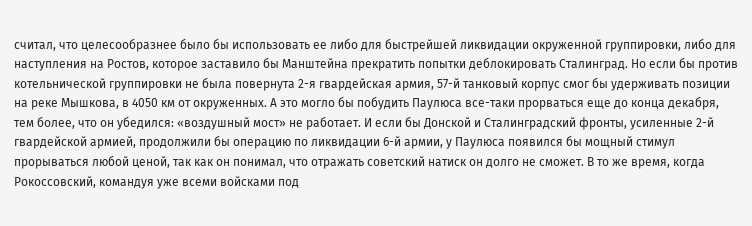считал, что целесообразнее было бы использовать ее либо для быстрейшей ликвидации окруженной группировки, либо для наступления на Ростов, которое заставило бы Манштейна прекратить попытки деблокировать Сталинград. Но если бы против котельнической группировки не была повернута 2-я гвардейская армия, 57-й танковый корпус смог бы удерживать позиции на реке Мышкова, в 4050 км от окруженных. А это могло бы побудить Паулюса все-таки прорваться еще до конца декабря, тем более, что он убедился: «воздушный мост» не работает. И если бы Донской и Сталинградский фронты, усиленные 2-й гвардейской армией, продолжили бы операцию по ликвидации 6-й армии, у Паулюса появился бы мощный стимул прорываться любой ценой, так как он понимал, что отражать советский натиск он долго не сможет. В то же время, когда Рокоссовский, командуя уже всеми войсками под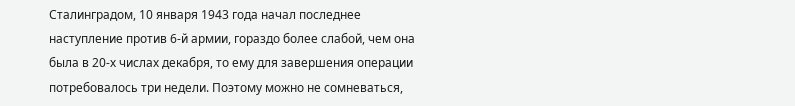Сталинградом, 10 января 1943 года начал последнее наступление против 6-й армии, гораздо более слабой, чем она была в 20-х числах декабря, то ему для завершения операции потребовалось три недели. Поэтому можно не сомневаться,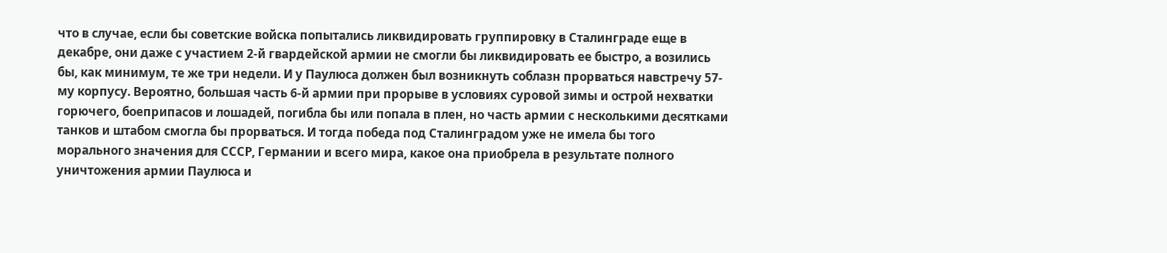что в случае, если бы советские войска попытались ликвидировать группировку в Сталинграде еще в декабре, они даже с участием 2-й гвардейской армии не смогли бы ликвидировать ее быстро, а возились бы, как минимум, те же три недели. И у Паулюса должен был возникнуть соблазн прорваться навстречу 57-му корпусу. Вероятно, большая часть 6-й армии при прорыве в условиях суровой зимы и острой нехватки горючего, боеприпасов и лошадей, погибла бы или попала в плен, но часть армии с несколькими десятками танков и штабом смогла бы прорваться. И тогда победа под Сталинградом уже не имела бы того морального значения для СССР, Германии и всего мира, какое она приобрела в результате полного уничтожения армии Паулюса и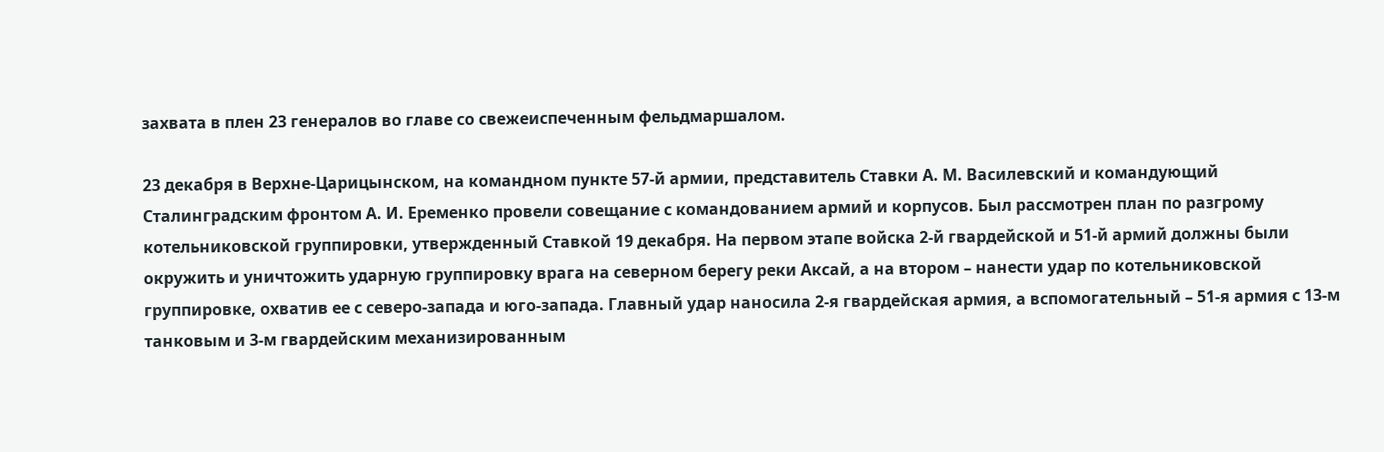захвата в плен 23 генералов во главе со свежеиспеченным фельдмаршалом.

23 декабря в Верхне-Царицынском, на командном пункте 57-й армии, представитель Ставки А. М. Василевский и командующий Сталинградским фронтом А. И. Еременко провели совещание с командованием армий и корпусов. Был рассмотрен план по разгрому котельниковской группировки, утвержденный Ставкой 19 декабря. На первом этапе войска 2-й гвардейской и 51-й армий должны были окружить и уничтожить ударную группировку врага на северном берегу реки Аксай, а на втором – нанести удар по котельниковской группировке, охватив ее с северо-запада и юго-запада. Главный удар наносила 2-я гвардейская армия, а вспомогательный – 51-я армия с 13-м танковым и 3-м гвардейским механизированным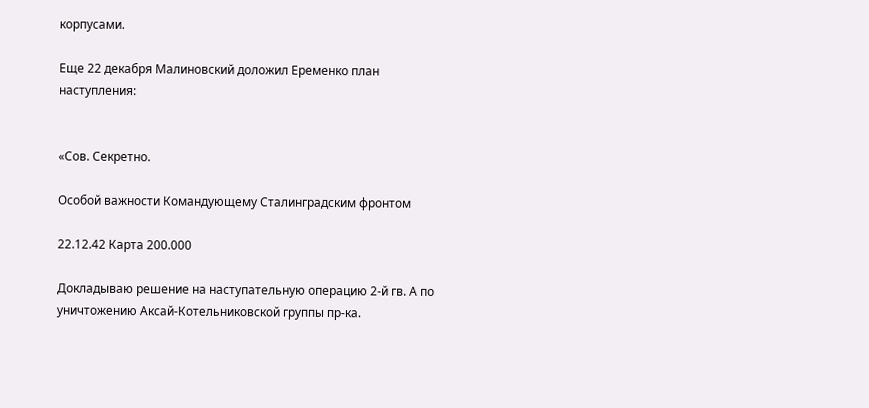корпусами.

Еще 22 декабря Малиновский доложил Еременко план наступления:


«Сов. Секретно.

Особой важности Командующему Сталинградским фронтом

22.12.42 Карта 200.000

Докладываю решение на наступательную операцию 2-й гв. А по уничтожению Аксай-Котельниковской группы пр-ка.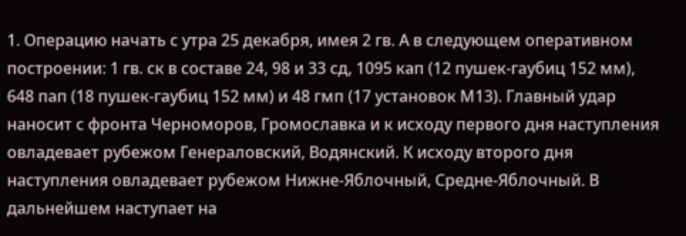1. Операцию начать с утра 25 декабря, имея 2 гв. А в следующем оперативном построении: 1 гв. ск в составе 24, 98 и 33 сд, 1095 кап (12 пушек-гаубиц 152 мм), 648 пап (18 пушек-гаубиц 152 мм) и 48 гмп (17 установок М13). Главный удар наносит с фронта Черноморов, Громославка и к исходу первого дня наступления овладевает рубежом Генераловский, Водянский. К исходу второго дня наступления овладевает рубежом Нижне-Яблочный, Средне-Яблочный. В дальнейшем наступает на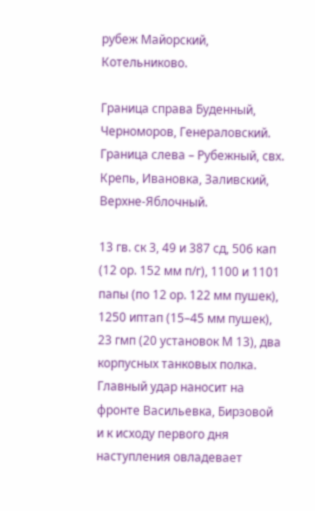рубеж Майорский, Котельниково.

Граница справа Буденный, Черноморов, Генераловский. Граница слева – Рубежный, свх. Крепь, Ивановка, Заливский, Верхне-Яблочный.

13 гв. ск 3, 49 и 387 сд, 506 кап (12 ор. 152 мм п/г), 1100 и 1101 папы (по 12 ор. 122 мм пушек), 1250 иптап (15–45 мм пушек), 23 гмп (20 установок М 13), два корпусных танковых полка. Главный удар наносит на фронте Васильевка, Бирзовой и к исходу первого дня наступления овладевает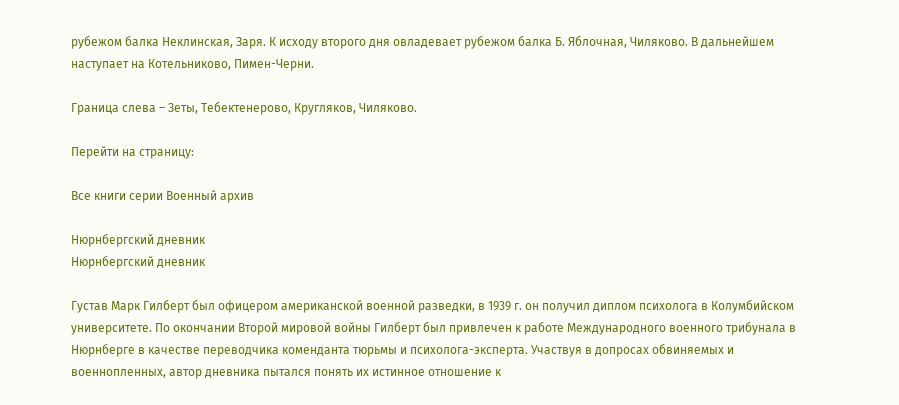рубежом балка Неклинская, Заря. К исходу второго дня овладевает рубежом балка Б. Яблочная, Чиляково. В дальнейшем наступает на Котельниково, Пимен-Черни.

Граница слева – Зеты, Тебектенерово, Кругляков, Чиляково.

Перейти на страницу:

Все книги серии Военный архив

Нюрнбергский дневник
Нюрнбергский дневник

Густав Марк Гилберт был офицером американской военной разведки, в 1939 г. он получил диплом психолога в Колумбийском университете. По окончании Второй мировой войны Гилберт был привлечен к работе Международного военного трибунала в Нюрнберге в качестве переводчика коменданта тюрьмы и психолога-эксперта. Участвуя в допросах обвиняемых и военнопленных, автор дневника пытался понять их истинное отношение к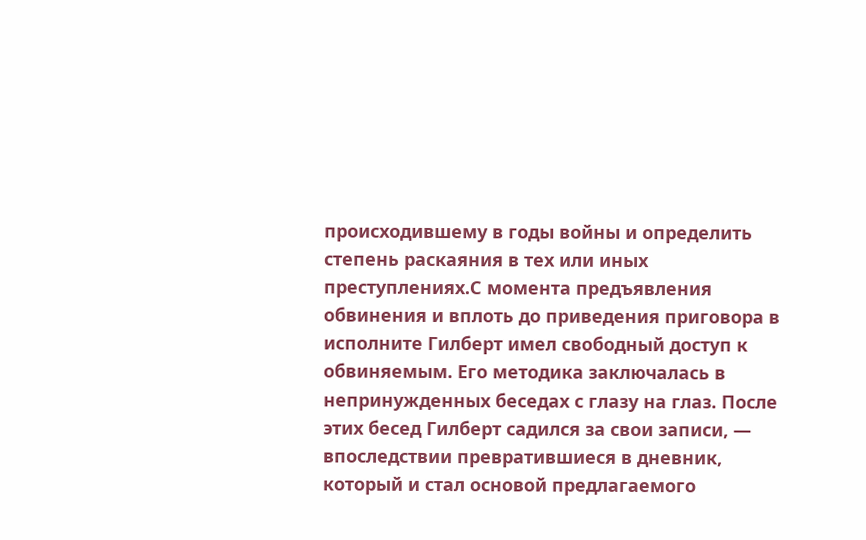происходившему в годы войны и определить степень раскаяния в тех или иных преступлениях.С момента предъявления обвинения и вплоть до приведения приговора в исполните Гилберт имел свободный доступ к обвиняемым. Его методика заключалась в непринужденных беседах с глазу на глаз. После этих бесед Гилберт садился за свои записи, — впоследствии превратившиеся в дневник, который и стал основой предлагаемого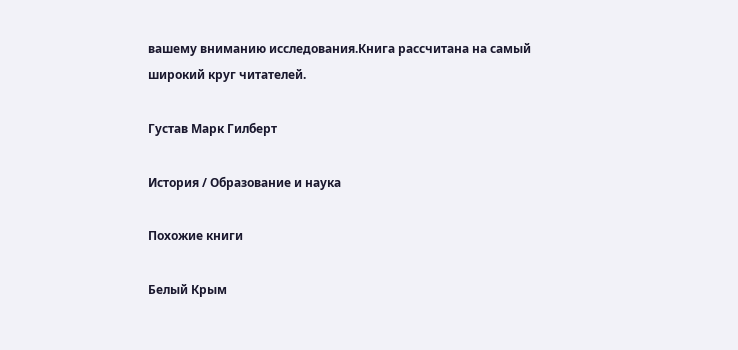вашему вниманию исследования.Книга рассчитана на самый широкий круг читателей.

Густав Марк Гилберт

История / Образование и наука

Похожие книги

Белый Крым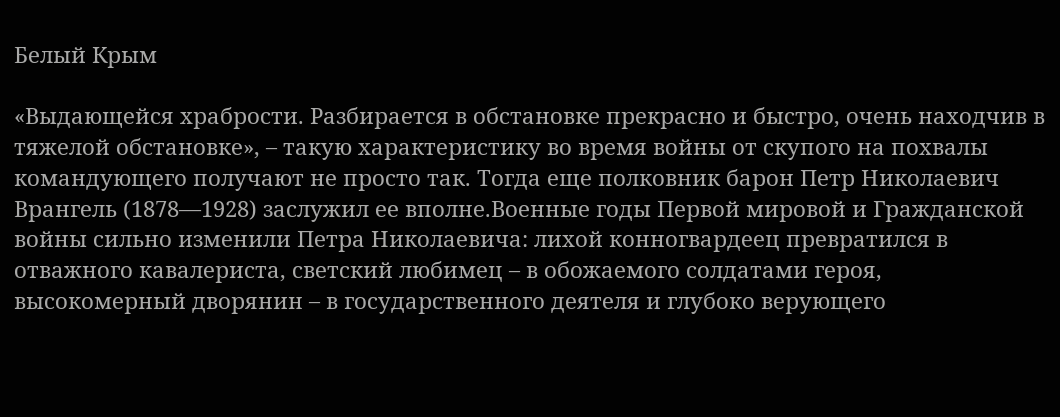Белый Крым

«Выдающейся храбрости. Разбирается в обстановке прекрасно и быстро, очень находчив в тяжелой обстановке», – такую характеристику во время войны от скупого на похвалы командующего получают не просто так. Тогда еще полковник барон Петр Николаевич Врангель (1878—1928) заслужил ее вполне.Военные годы Первой мировой и Гражданской войны сильно изменили Петра Николаевича: лихой конногвардеец превратился в отважного кавалериста, светский любимец – в обожаемого солдатами героя, высокомерный дворянин – в государственного деятеля и глубоко верующего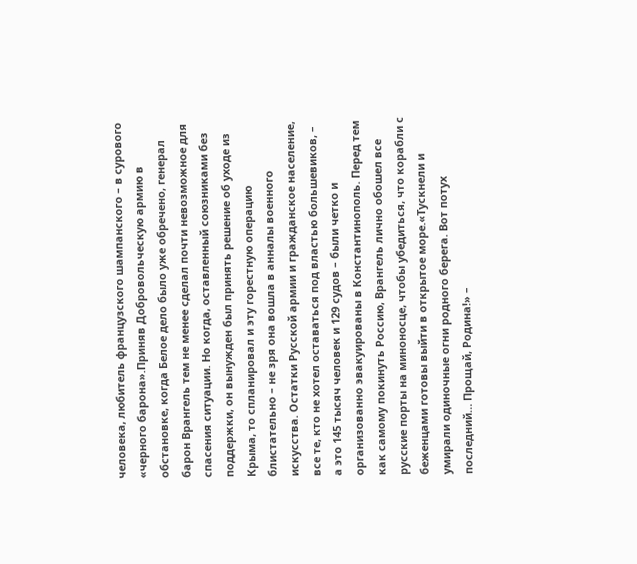человека, любитель французского шампанского – в сурового «черного барона».Приняв Добровольческую армию в обстановке, когда Белое дело было уже обречено, генерал барон Врангель тем не менее сделал почти невозможное для спасения ситуации. Но когда, оставленный союзниками без поддержки, он вынужден был принять решение об уходе из Крыма, то спланировал и эту горестную операцию блистательно – не зря она вошла в анналы военного искусства. Остатки Русской армии и гражданское население, все те, кто не хотел оставаться под властью большевиков, – а это 145 тысяч человек и 129 судов – были четко и организованно эвакуированы в Константинополь. Перед тем как самому покинуть Россию, Врангель лично обошел все русские порты на миноносце, чтобы убедиться, что корабли с беженцами готовы выйти в открытое море.«Тускнели и умирали одиночные огни родного берега. Вот потух последний… Прощай, Родина!» –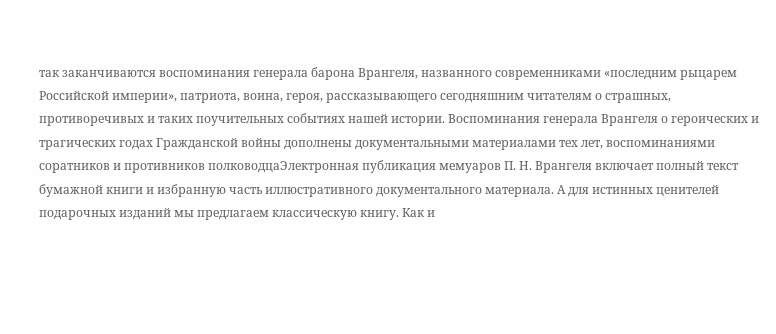так заканчиваются воспоминания генерала барона Врангеля, названного современниками «последним рыцарем Российской империи», патриота, воина, героя, рассказывающего сегодняшним читателям о страшных, противоречивых и таких поучительных событиях нашей истории. Воспоминания генерала Врангеля о героических и трагических годах Гражданской войны дополнены документальными материалами тех лет, воспоминаниями соратников и противников полководцаЭлектронная публикация мемуаров П. Н. Врангеля включает полный текст бумажной книги и избранную часть иллюстративного документального материала. А для истинных ценителей подарочных изданий мы предлагаем классическую книгу. Как и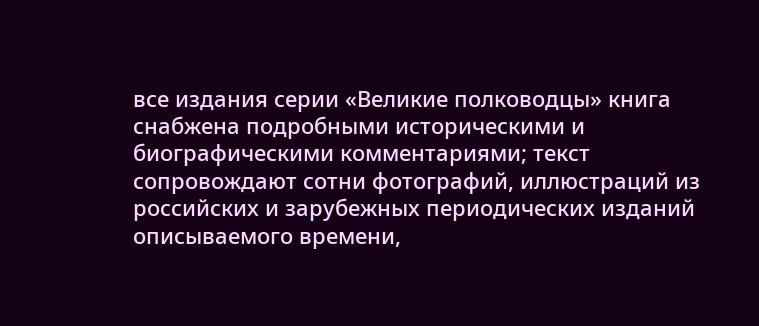все издания серии «Великие полководцы» книга снабжена подробными историческими и биографическими комментариями; текст сопровождают сотни фотографий, иллюстраций из российских и зарубежных периодических изданий описываемого времени,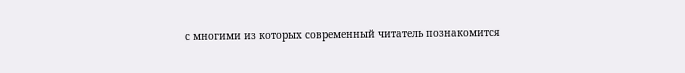с многими из которых современный читатель познакомится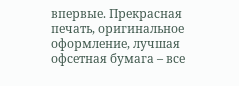впервые. Прекрасная печать, оригинальное оформление, лучшая офсетная бумага – все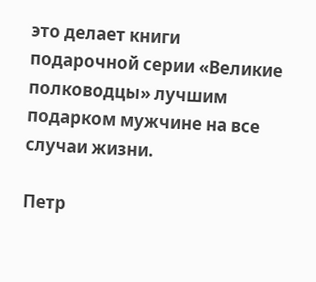это делает книги подарочной серии «Великие полководцы» лучшим подарком мужчине на все случаи жизни.

Петр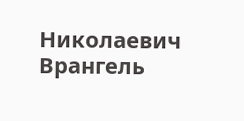Николаевич Врангель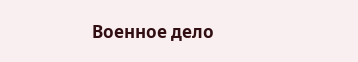Военное дело